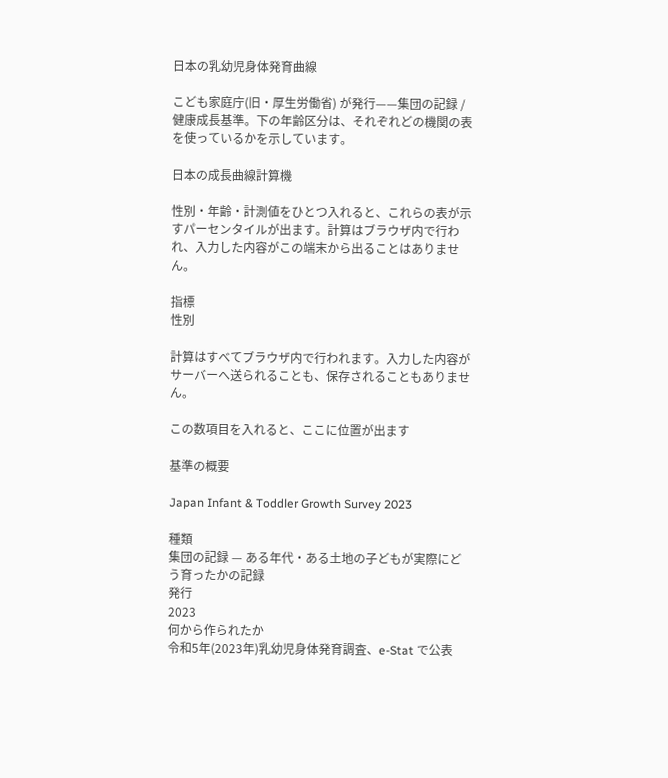日本の乳幼児身体発育曲線

こども家庭庁(旧・厚生労働省) が発行——集団の記録 / 健康成長基準。下の年齢区分は、それぞれどの機関の表を使っているかを示しています。

日本の成長曲線計算機

性別・年齢・計測値をひとつ入れると、これらの表が示すパーセンタイルが出ます。計算はブラウザ内で行われ、入力した内容がこの端末から出ることはありません。

指標
性別

計算はすべてブラウザ内で行われます。入力した内容がサーバーへ送られることも、保存されることもありません。

この数項目を入れると、ここに位置が出ます

基準の概要

Japan Infant & Toddler Growth Survey 2023

種類
集団の記録 — ある年代・ある土地の子どもが実際にどう育ったかの記録
発行
2023
何から作られたか
令和5年(2023年)乳幼児身体発育調査、e-Stat で公表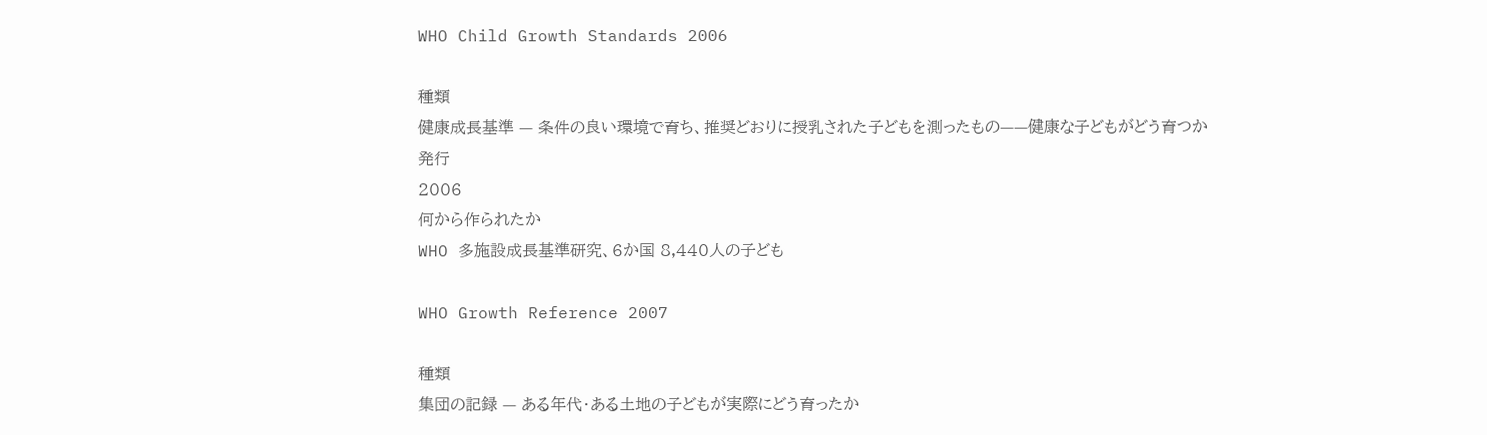WHO Child Growth Standards 2006

種類
健康成長基準 — 条件の良い環境で育ち、推奨どおりに授乳された子どもを測ったもの——健康な子どもがどう育つか
発行
2006
何から作られたか
WHO 多施設成長基準研究、6か国 8,440人の子ども

WHO Growth Reference 2007

種類
集団の記録 — ある年代・ある土地の子どもが実際にどう育ったか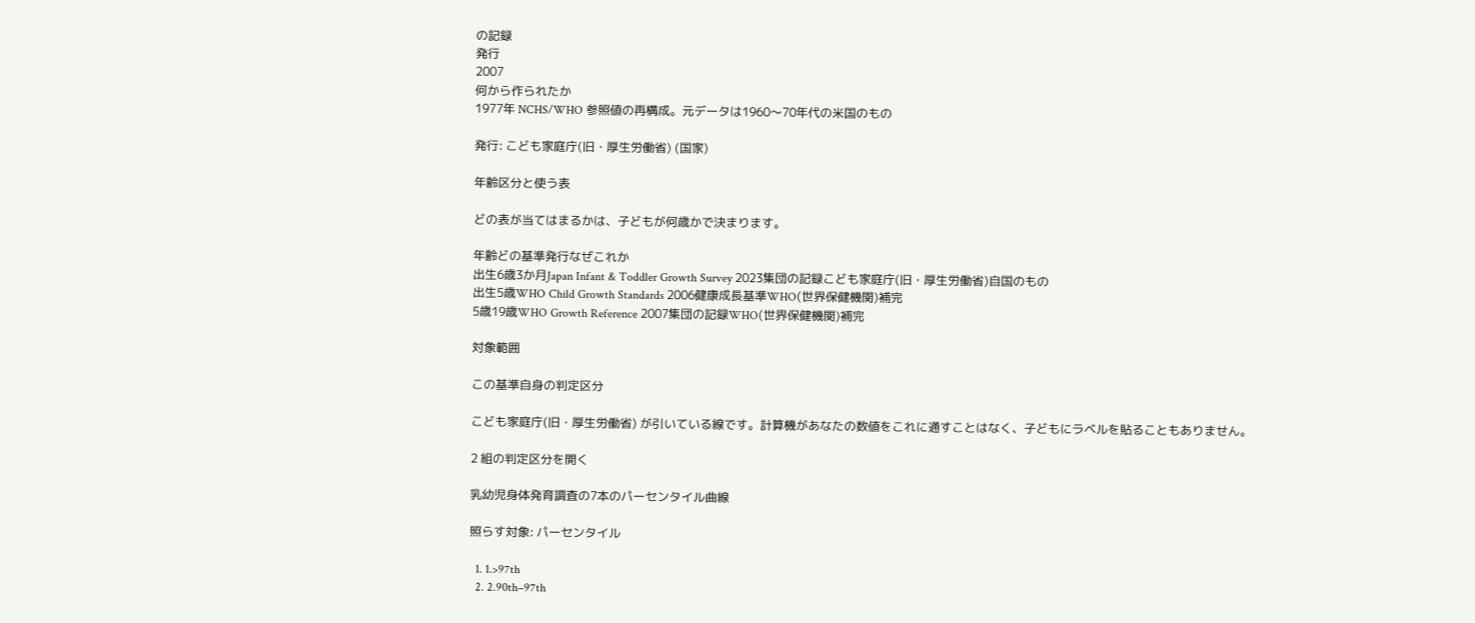の記録
発行
2007
何から作られたか
1977年 NCHS/WHO 参照値の再構成。元データは1960〜70年代の米国のもの

発行: こども家庭庁(旧・厚生労働省) (国家)

年齢区分と使う表

どの表が当てはまるかは、子どもが何歳かで決まります。

年齢どの基準発行なぜこれか
出生6歳3か月Japan Infant & Toddler Growth Survey 2023集団の記録こども家庭庁(旧・厚生労働省)自国のもの
出生5歳WHO Child Growth Standards 2006健康成長基準WHO(世界保健機関)補完
5歳19歳WHO Growth Reference 2007集団の記録WHO(世界保健機関)補完

対象範囲

この基準自身の判定区分

こども家庭庁(旧・厚生労働省) が引いている線です。計算機があなたの数値をこれに通すことはなく、子どもにラベルを貼ることもありません。

2 組の判定区分を開く

乳幼児身体発育調査の7本のパーセンタイル曲線

照らす対象: パーセンタイル

  1. 1.>97th
  2. 2.90th–97th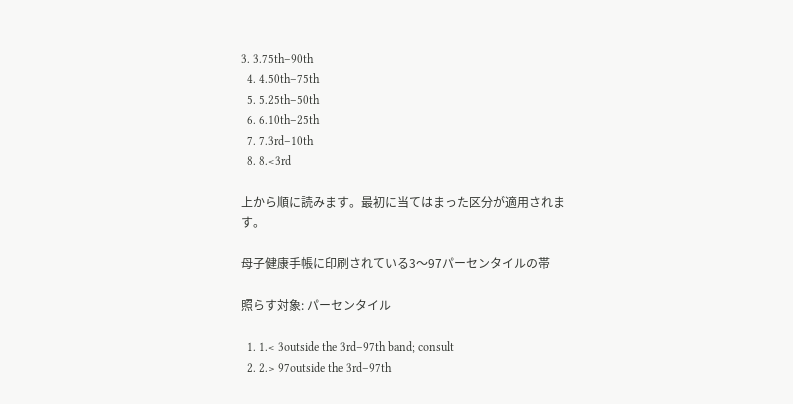3. 3.75th–90th
  4. 4.50th–75th
  5. 5.25th–50th
  6. 6.10th–25th
  7. 7.3rd–10th
  8. 8.<3rd

上から順に読みます。最初に当てはまった区分が適用されます。

母子健康手帳に印刷されている3〜97パーセンタイルの帯

照らす対象: パーセンタイル

  1. 1.< 3outside the 3rd–97th band; consult
  2. 2.> 97outside the 3rd–97th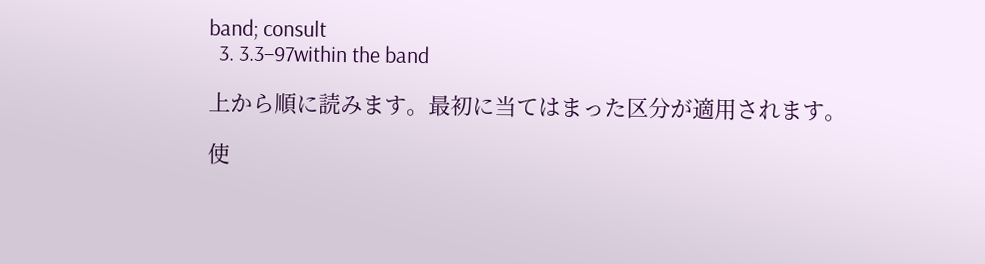band; consult
  3. 3.3–97within the band

上から順に読みます。最初に当てはまった区分が適用されます。

使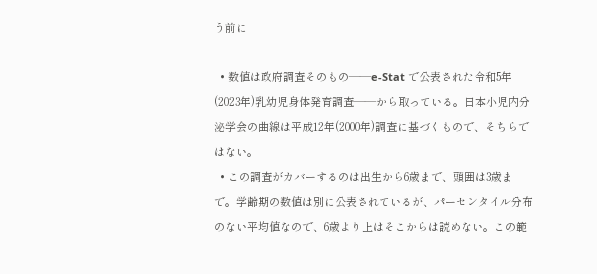う前に

  • 数値は政府調査そのもの——e-Stat で公表された令和5年(2023年)乳幼児身体発育調査——から取っている。日本小児内分泌学会の曲線は平成12年(2000年)調査に基づくもので、そちらではない。
  • この調査がカバーするのは出生から6歳まで、頭囲は3歳まで。学齢期の数値は別に公表されているが、パーセンタイル分布のない平均値なので、6歳より上はそこからは読めない。この範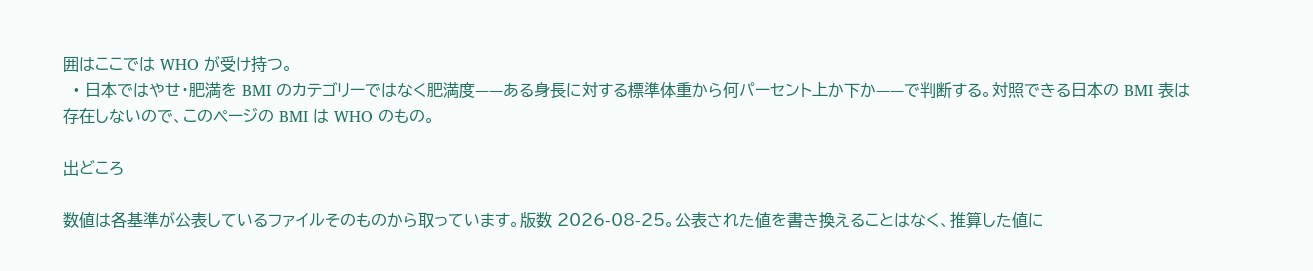囲はここでは WHO が受け持つ。
  • 日本ではやせ・肥満を BMI のカテゴリーではなく肥満度——ある身長に対する標準体重から何パーセント上か下か——で判断する。対照できる日本の BMI 表は存在しないので、このページの BMI は WHO のもの。

出どころ

数値は各基準が公表しているファイルそのものから取っています。版数 2026-08-25。公表された値を書き換えることはなく、推算した値に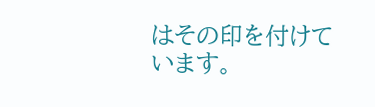はその印を付けています。